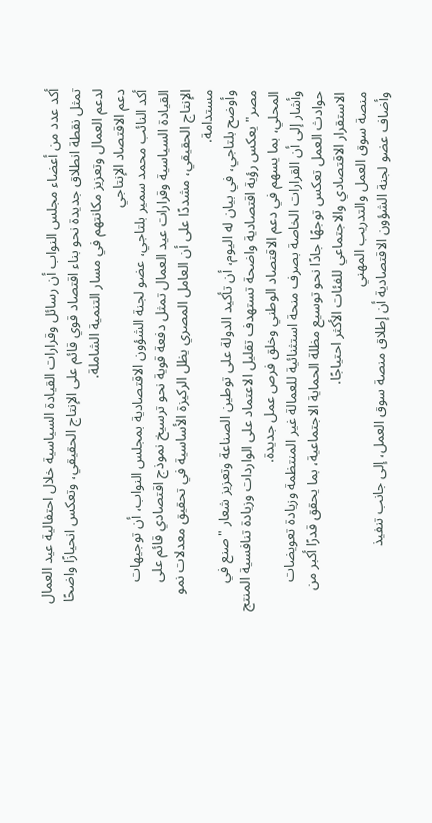أكد عدد من أعضاء مجلس النواب أن رسائل وقرارات القيادة السياسية خلال احتفالية عيد العمال تمثل نقطة انطلاق جديدة نحو بناء اقتصاد قوي قائم على الإنتاج الحقيقي، وتعكس انحيازًا واضحًا لدعم العمال وتعزيز مكانتهم في مسار التنمية الشاملة.
دعم الاقتصاد الإنتاجي
أكد النائب محمد سمير بلتاجي، عضو لجنة الشؤون الاقتصادية بمجلس النواب، أن توجيهات القيادة السياسية وقرارات عيد العمال تمثل دفعة قوية نحو ترسيخ نموذج اقتصادي قائم على الإنتاج الحقيقي، مشددًا على أن العامل المصري يظل الركيزة الأساسية في تحقيق معدلات نمو مستدامة.
وأوضح بلتاجي، في بيان له اليوم، أن تأكيد الدولة على توطين الصناعة وتعزيز شعار "صنع في مصر" يعكس رؤية اقتصادية واضحة تستهدف تقليل الاعتماد على الواردات وزيادة تنافسية المنتج المحلي، بما يسهم في دعم الاقتصاد الوطني وخلق فرص عمل جديدة.
وأشار إلى أن القرارات الخاصة بصرف منحة استثنائية للعمالة غير المنتظمة وزيادة تعويضات حوادث العمل تعكس توجهًا جادًا نحو توسيع مظلة الحماية الاجتماعية، بما يحقق قدرًا أكبر من الاستقرار الاقتصادي والاجتماعي للفئات الأكثر احتياجًا.
منصة سوق العمل والتدريب المهني
وأضاف عضو لجنة الشؤون الاقتصادية أن إطلاق منصة سوق العمل، إلى جانب تنفيذ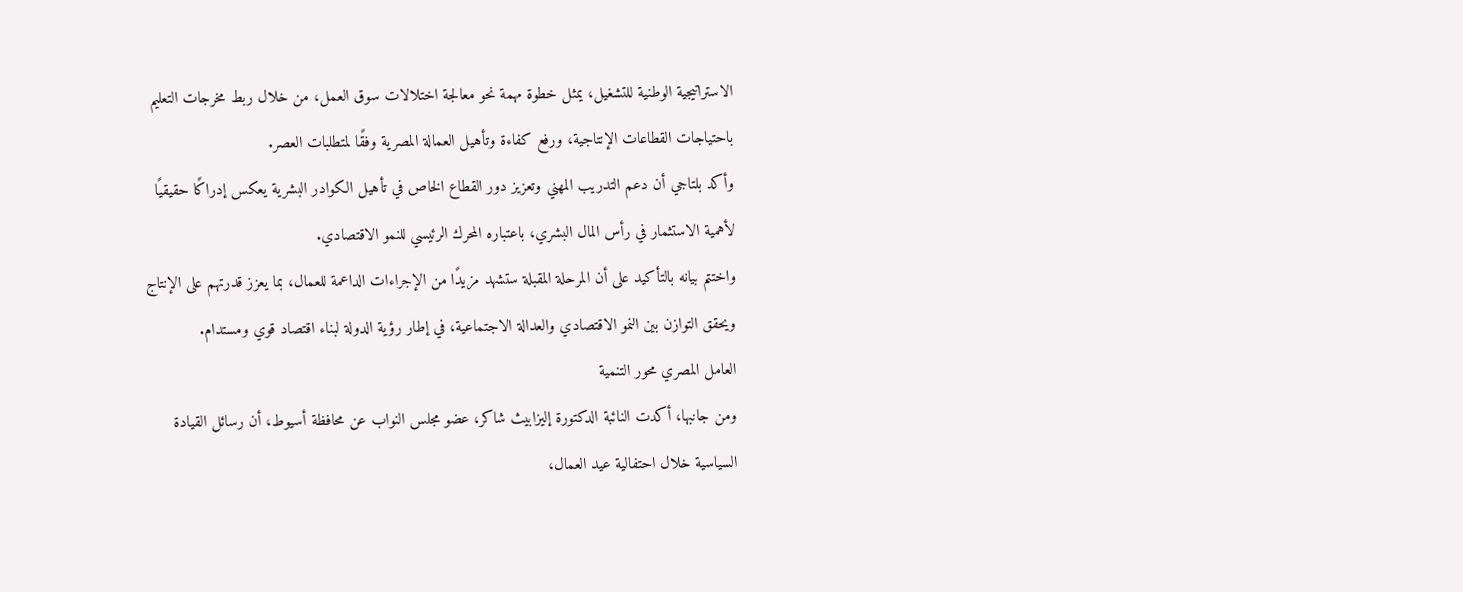الاستراتيجية الوطنية للتشغيل، يمثل خطوة مهمة نحو معالجة اختلالات سوق العمل، من خلال ربط مخرجات التعليم باحتياجات القطاعات الإنتاجية، ورفع كفاءة وتأهيل العمالة المصرية وفقًا لمتطلبات العصر.
وأكد بلتاجي أن دعم التدريب المهني وتعزيز دور القطاع الخاص في تأهيل الكوادر البشرية يعكس إدراكًا حقيقيًا لأهمية الاستثمار في رأس المال البشري، باعتباره المحرك الرئيسي للنمو الاقتصادي.
واختتم بيانه بالتأكيد على أن المرحلة المقبلة ستشهد مزيدًا من الإجراءات الداعمة للعمال، بما يعزز قدرتهم على الإنتاج ويحقق التوازن بين النمو الاقتصادي والعدالة الاجتماعية، في إطار رؤية الدولة لبناء اقتصاد قوي ومستدام.
العامل المصري محور التنمية
ومن جانبها، أكدت النائبة الدكتورة إليزابيث شاكر، عضو مجلس النواب عن محافظة أسيوط، أن رسائل القيادة السياسية خلال احتفالية عيد العمال،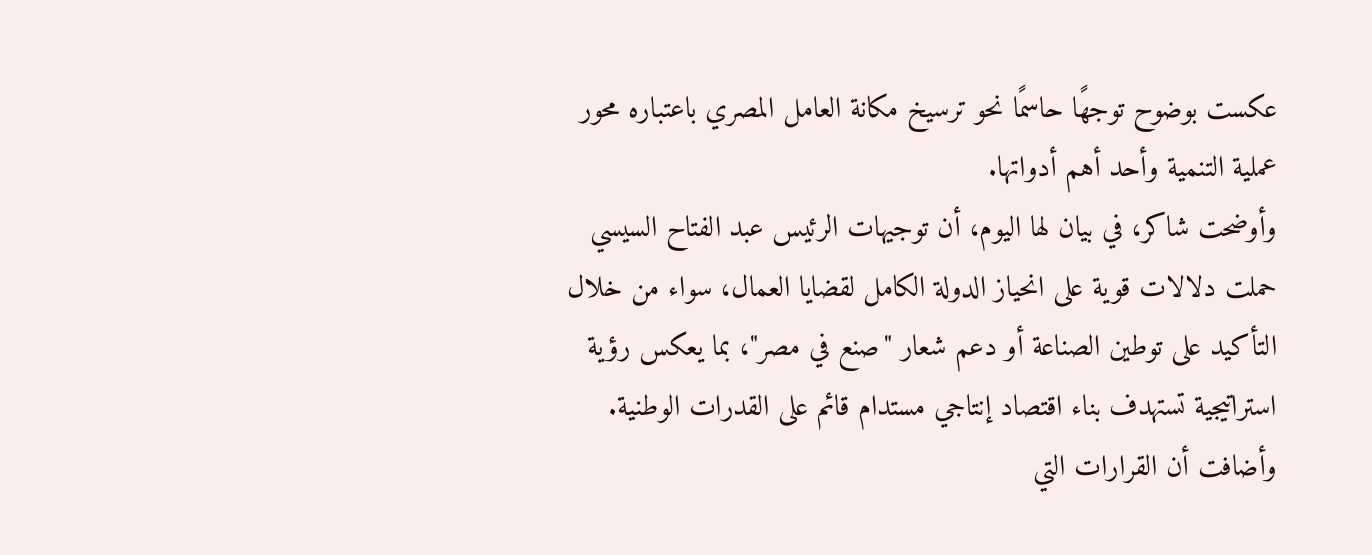عكست بوضوح توجهًا حاسمًا نحو ترسيخ مكانة العامل المصري باعتباره محور عملية التنمية وأحد أهم أدواتها.
وأوضحت شاكر، في بيان لها اليوم، أن توجيهات الرئيس عبد الفتاح السيسي حملت دلالات قوية على انحياز الدولة الكامل لقضايا العمال، سواء من خلال التأكيد على توطين الصناعة أو دعم شعار "صنع في مصر"، بما يعكس رؤية استراتيجية تستهدف بناء اقتصاد إنتاجي مستدام قائم على القدرات الوطنية.
وأضافت أن القرارات التي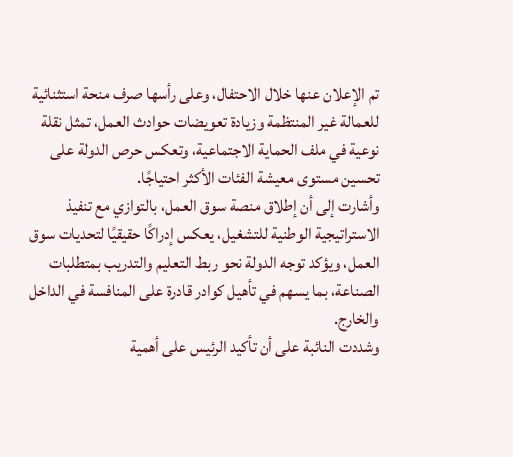تم الإعلان عنها خلال الاحتفال، وعلى رأسها صرف منحة استثنائية للعمالة غير المنتظمة وزيادة تعويضات حوادث العمل، تمثل نقلة نوعية في ملف الحماية الاجتماعية، وتعكس حرص الدولة على تحسين مستوى معيشة الفئات الأكثر احتياجًا.
وأشارت إلى أن إطلاق منصة سوق العمل، بالتوازي مع تنفيذ الاستراتيجية الوطنية للتشغيل، يعكس إدراكًا حقيقيًا لتحديات سوق العمل، ويؤكد توجه الدولة نحو ربط التعليم والتدريب بمتطلبات الصناعة، بما يسهم في تأهيل كوادر قادرة على المنافسة في الداخل والخارج.
وشددت النائبة على أن تأكيد الرئيس على أهمية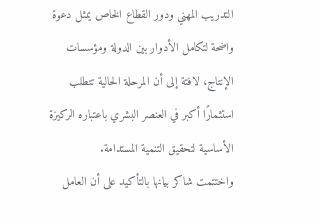التدريب المهني ودور القطاع الخاص يمثل دعوة واضحة لتكامل الأدوار بين الدولة ومؤسسات الإنتاج، لافتة إلى أن المرحلة الحالية تتطلب استثمارًا أكبر في العنصر البشري باعتباره الركيزة الأساسية لتحقيق التنمية المستدامة.
واختتمت شاكر بيانها بالتأكيد على أن العامل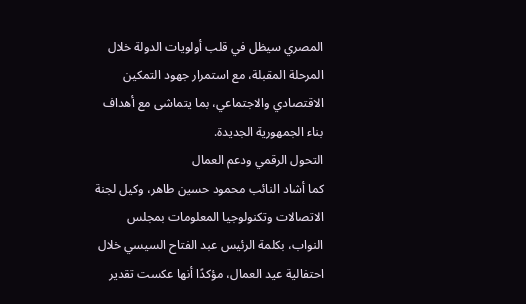المصري سيظل في قلب أولويات الدولة خلال المرحلة المقبلة، مع استمرار جهود التمكين الاقتصادي والاجتماعي، بما يتماشى مع أهداف بناء الجمهورية الجديدة.
التحول الرقمي ودعم العمال
كما أشاد النائب محمود حسين طاهر، وكيل لجنة الاتصالات وتكنولوجيا المعلومات بمجلس النواب، بكلمة الرئيس عبد الفتاح السيسي خلال احتفالية عيد العمال، مؤكدًا أنها عكست تقدير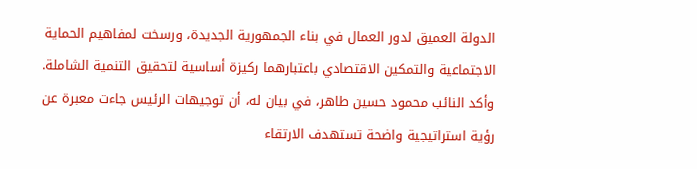الدولة العميق لدور العمال في بناء الجمهورية الجديدة، ورسخت لمفاهيم الحماية الاجتماعية والتمكين الاقتصادي باعتبارهما ركيزة أساسية لتحقيق التنمية الشاملة.
وأكد النائب محمود حسين طاهر، في بيان له، أن توجيهات الرئيس جاءت معبرة عن رؤية استراتيجية واضحة تستهدف الارتقاء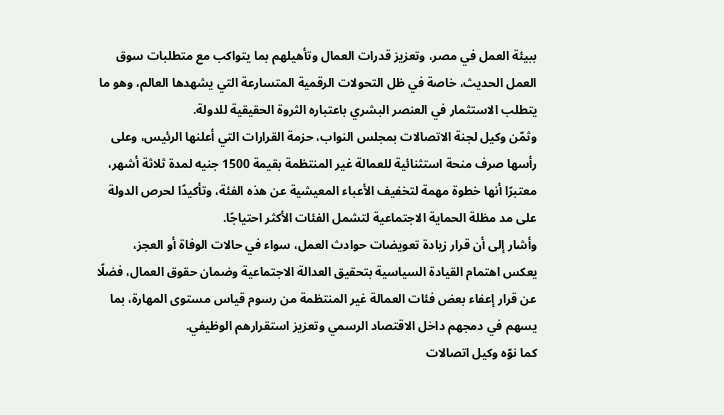ببيئة العمل في مصر، وتعزيز قدرات العمال وتأهيلهم بما يتواكب مع متطلبات سوق العمل الحديث، خاصة في ظل التحولات الرقمية المتسارعة التي يشهدها العالم، وهو ما يتطلب الاستثمار في العنصر البشري باعتباره الثروة الحقيقية للدولة.
وثمّن وكيل لجنة الاتصالات بمجلس النواب، حزمة القرارات التي أعلنها الرئيس، وعلى رأسها صرف منحة استثنائية للعمالة غير المنتظمة بقيمة 1500 جنيه لمدة ثلاثة أشهر، معتبرًا أنها خطوة مهمة لتخفيف الأعباء المعيشية عن هذه الفئة، وتأكيدًا لحرص الدولة على مد مظلة الحماية الاجتماعية لتشمل الفئات الأكثر احتياجًا.
وأشار إلى أن قرار زيادة تعويضات حوادث العمل، سواء في حالات الوفاة أو العجز، يعكس اهتمام القيادة السياسية بتحقيق العدالة الاجتماعية وضمان حقوق العمال، فضلًا عن قرار إعفاء بعض فئات العمالة غير المنتظمة من رسوم قياس مستوى المهارة، بما يسهم في دمجهم داخل الاقتصاد الرسمي وتعزيز استقرارهم الوظيفي.
كما نوّه وكيل اتصالات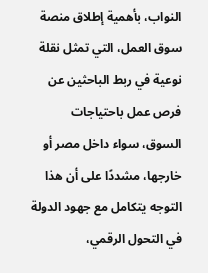النواب، بأهمية إطلاق منصة سوق العمل، التي تمثل نقلة نوعية في ربط الباحثين عن فرص عمل باحتياجات السوق، سواء داخل مصر أو خارجها، مشددًا على أن هذا التوجه يتكامل مع جهود الدولة في التحول الرقمي،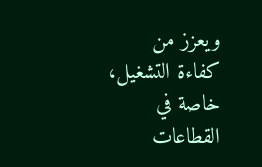ويعزز من كفاءة التشغيل، خاصة في القطاعات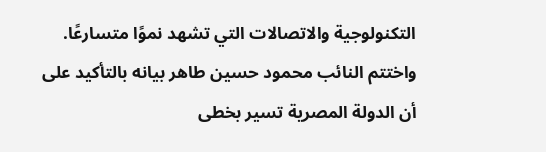التكنولوجية والاتصالات التي تشهد نموًا متسارعًا.
واختتم النائب محمود حسين طاهر بيانه بالتأكيد على أن الدولة المصرية تسير بخطى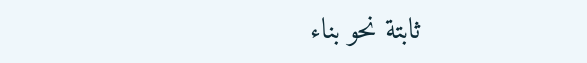ثابتة نحو بناء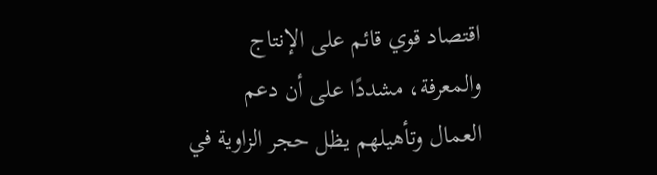اقتصاد قوي قائم على الإنتاج والمعرفة، مشددًا على أن دعم العمال وتأهيلهم يظل حجر الزاوية في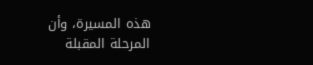هذه المسيرة، وأن المرحلة المقبلة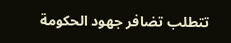تتطلب تضافر جهود الحكومة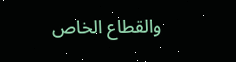والقطاع الخاص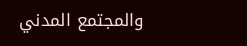والمجتمع المدني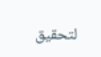لتحقيق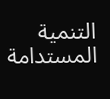التنمية المستدامة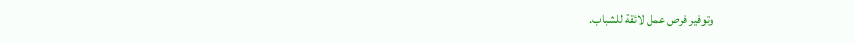وتوفير فرص عمل لائقة للشباب.